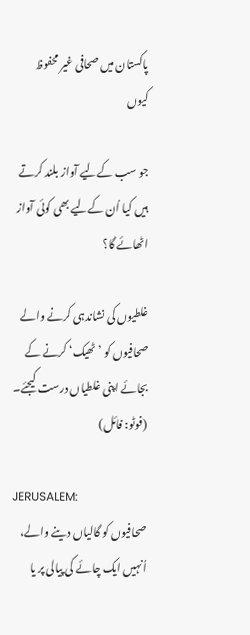پاکستان میں صحافی غیر محفوظ کیوں

جو سب کےلیے آواز بلند کرتے ہیں کیا اُن کےلیے بھی کوئی آواز اٹھائے گا؟

غلطیوں کی نشاندہی کرنے والے صحافیوں کو ’ٹھیک‘ کرنے کے بجائے اپنی غلطیاں درست کیجئے۔ (فوٹو: فائل)

JERUSALEM:
صحافیوں کو گالیاں دینے والے، اُنہیں ایک چائے کی پیالی پر یا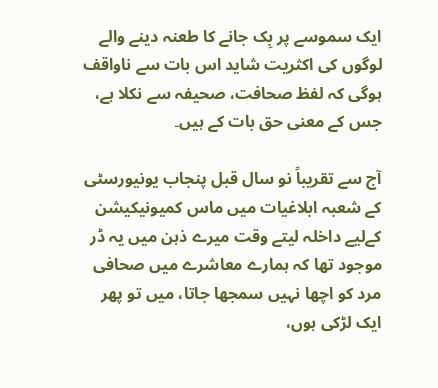ایک سموسے پر بِک جانے کا طعنہ دینے والے لوگوں کی اکثریت شاید اس بات سے ناواقف ہوگی کہ لفظ صحافت، صحیفہ سے نکلا ہے، جس کے معنی حق بات کے ہیں۔

آج سے تقریباً نو سال قبل پنجاب یونیورسٹی کے شعبہ ابلاغیات میں ماس کمیونیکیشن کےلیے داخلہ لیتے وقت میرے ذہن میں یہ ڈر موجود تھا کہ ہمارے معاشرے میں صحافی مرد کو اچھا نہیں سمجھا جاتا، میں تو پھر ایک لڑکی ہوں،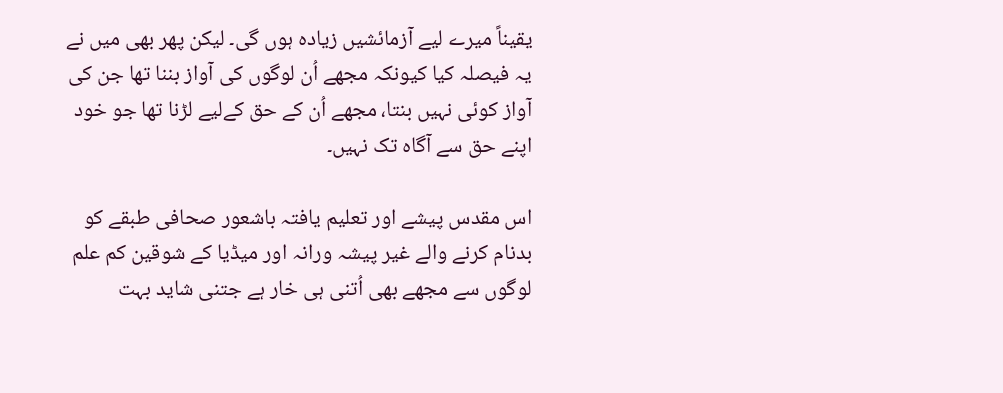یقیناً میرے لیے آزمائشیں زیادہ ہوں گی۔ لیکن پھر بھی میں نے یہ فیصلہ کیا کیونکہ مجھے اُن لوگوں کی آواز بننا تھا جن کی آواز کوئی نہیں بنتا، مجھے اُن کے حق کےلیے لڑنا تھا جو خود اپنے حق سے آگاہ تک نہیں۔

اس مقدس پیشے اور تعلیم یافتہ باشعور صحافی طبقے کو بدنام کرنے والے غیر پیشہ ورانہ اور میڈیا کے شوقین کم علم لوگوں سے مجھے بھی اُتنی ہی خار ہے جتنی شاید بہت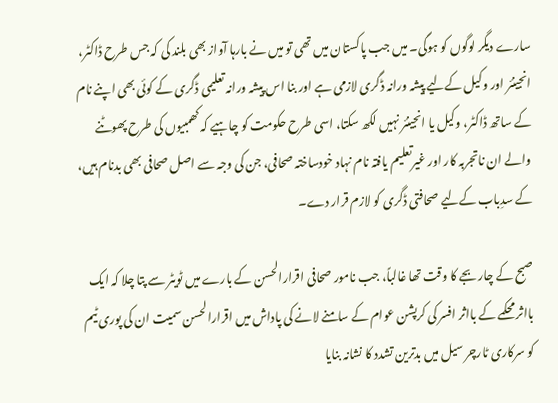سارے دیگر لوگوں کو ہوگی۔ میں جب پاکستان میں تھی تو میں نے بارہا آواز بھی بلند کی کہ جس طرح ڈاکٹر، انجینئر اور وکیل کےلیے پیشہ ورانہ ڈگری لازمی ہے اور بنا اس پیشہ ورانہ تعلیمی ڈگری کے کوئی بھی اپنے نام کے ساتھ ڈاکٹر، وکیل یا انجینئر نہیں لکھ سکتا، اسی طرح حکومت کو چاہیے کہ کھمبیوں کی طرح پھوٹنے والے ان ناتجربہ کار اور غیرتعلیم یافتہ نام نہاد خودساختہ صحافی، جن کی وجہ سے اصل صحافی بھی بدنام ہیں، کے سدِباب کےلیے صحافتی ڈگری کو لازم قرار دے۔

صبح کے چار بجے کا وقت تھا غالباً، جب نامور صحافی اقرارالحسن کے بارے میں ٹویٹر سے پتا چلا کہ ایک بااثر محکمے کے بااثر افسر کی کرپشن عوام کے سامنے لانے کی پاداش میں اقرارالحسن سمیت ان کی پوری ٹیم کو سرکاری ٹارچر سیل میں بدترین تشدد کا نشانہ بنایا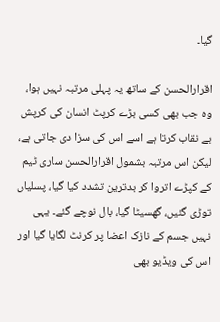گیا۔

اقرارالحسن کے ساتھ یہ پہلی مرتبہ نہیں ہوا، وہ جب بھی کسی بڑے کرپٹ انسان کی کرپش بے نقاب کرتا ہے اسے اس کی سزا دی جاتی ہے، لیکن اس مرتبہ بشمول اقرارالحسن ساری ٹیم کے کپڑے اتروا کر بدترین تشدد کیا گیا، پسلیاں توڑی گئیں، گھسیٹا گیا، بال نوچے گئے۔ یہی نہیں جسم کے نازک اعضا پر کرنٹ لگایا گیا اور اس کی ویڈیو بھی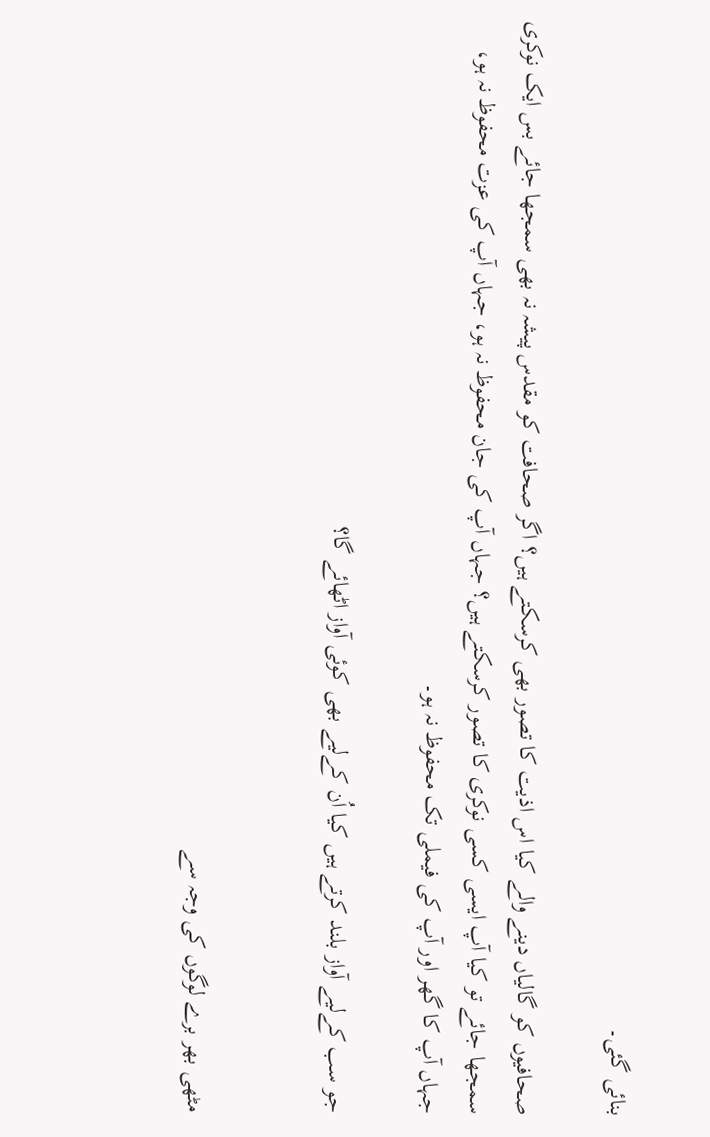بنائی گئی۔

صحافیوں کو گالیاں دینے والے کیا اس اذیت کا تصور بھی کرسکتے ہیں؟ اگر صحافت کو مقدس پیشہ نہ بھی سمجھا جائے بس ایک نوکری سمجھا جائے تو کیا آپ ایسی کسی نوکری کا تصور کرسکتے ہیں؟ جہاں آپ کی جان محفوظ نہ ہو، جہاں آپ کی عزت محفوظ نہ ہو، جہاں آپ کا گھر اور آپ کی فیملی تک محفوظ نہ ہو۔

جو سب کےلیے آواز بلند کرتے ہیں کیا اُن کےلیے بھی کوئی آواز اٹھائے گا؟


مٹھی بھر برے لوگوں کی وجہ سے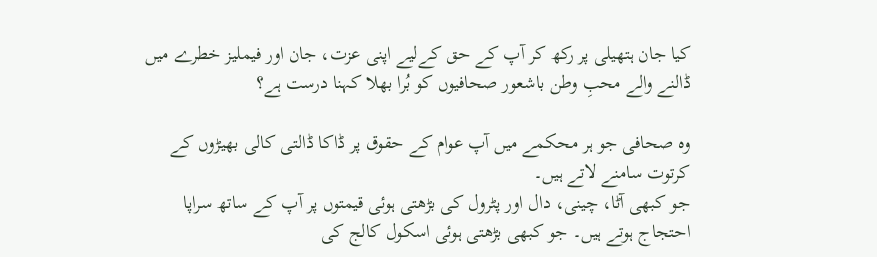کیا جان ہتھیلی پر رکھ کر آپ کے حق کےلیے اپنی عزت، جان اور فیملیز خطرے میں ڈالنے والے محبِ وطن باشعور صحافیوں کو بُرا بھلا کہنا درست ہے؟

وہ صحافی جو ہر محکمے میں آپ عوام کے حقوق پر ڈاکا ڈالتی کالی بھیڑوں کے کرتوت سامنے لاتے ہیں۔
جو کبھی آٹا، چینی، دال اور پٹرول کی بڑھتی ہوئی قیمتوں پر آپ کے ساتھ سراپا احتجاج ہوتے ہیں۔ جو کبھی بڑھتی ہوئی اسکول کالج کی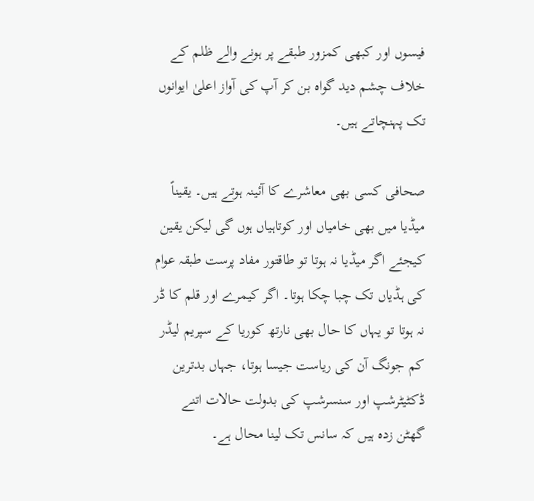فیسوں اور کبھی کمزور طبقے پر ہونے والے ظلم کے خلاف چشم دید گواہ بن کر آپ کی آواز اعلیٰ ایوانوں تک پہنچاتے ہیں۔

صحافی کسی بھی معاشرے کا آئینہ ہوتے ہیں۔ یقیناً میڈیا میں بھی خامیاں اور کوتاہیاں ہوں گی لیکن یقین کیجئے اگر میڈیا نہ ہوتا تو طاقتور مفاد پرست طبقہ عوام کی ہڈیاں تک چبا چکا ہوتا۔ اگر کیمرے اور قلم کا ڈر نہ ہوتا تو یہاں کا حال بھی نارتھ کوریا کے سپریم لیڈر کم جونگ آن کی ریاست جیسا ہوتا، جہاں بدترین ڈکٹیٹرشپ اور سنسرشپ کی بدولت حالات اتنے گھٹن زدہ ہیں کہ سانس تک لینا محال ہے۔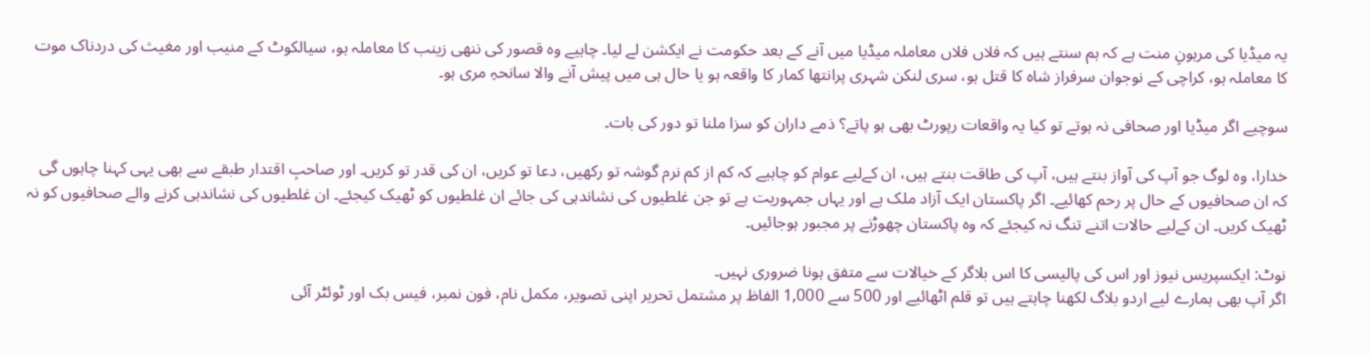یہ میڈیا کی مرہونِ منت ہے کہ ہم سنتے ہیں کہ فلاں فلاں معاملہ میڈیا میں آنے کے بعد حکومت نے ایکشن لے لیا۔ چاہیے وہ قصور کی ننھی زینب کا معاملہ ہو، سیالکوٹ کے منیب اور مغیث کی دردناک موت کا معاملہ ہو، کراچی کے نوجوان سرفراز شاہ کا قتل ہو، سری لنکن شہری پرانتھا کمار کا واقعہ ہو یا حال ہی میں پیش آنے والا سانحہِ مری ہو۔

سوچیے اگر میڈیا اور صحافی نہ ہوتے تو کیا یہ واقعات رپورٹ بھی ہو پاتے؟ ذمے داران کو سزا ملنا تو دور کی بات۔

خدارا، وہ لوگ جو آپ کی آواز بنتے ہیں، آپ کی طاقت بنتے ہیں، ان کےلیے عوام کو چاہیے کہ کم از کم نرم گوشہ تو رکھیں، دعا تو کریں، ان کی قدر تو کریں۔ اور صاحبِ اقتدار طبقے سے بھی یہی کہنا چاہوں گی کہ ان صحافیوں کے حال پر رحم کھائیے۔ اگر پاکستان ایک آزاد ملک ہے اور یہاں جمہوریت ہے تو جن غلطیوں کی نشاندہی کی جائے ان غلطیوں کو ٹھیک کیجئے۔ ان غلطیوں کی نشاندہی کرنے والے صحافیوں کو نہ ٹھیک کریں۔ ان کےلیے حالات اتنے تنگ نہ کیجئے کہ وہ پاکستان چھوڑنے پر مجبور ہوجائیں۔

نوٹ: ایکسپریس نیوز اور اس کی پالیسی کا اس بلاگر کے خیالات سے متفق ہونا ضروری نہیں۔
اگر آپ بھی ہمارے لیے اردو بلاگ لکھنا چاہتے ہیں تو قلم اٹھائیے اور 500 سے 1,000 الفاظ پر مشتمل تحریر اپنی تصویر، مکمل نام، فون نمبر، فیس بک اور ٹوئٹر آئی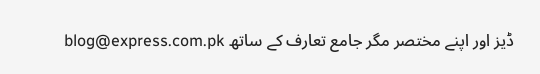ڈیز اور اپنے مختصر مگر جامع تعارف کے ساتھ blog@express.com.pk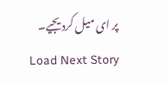پر ای میل کردیجیے۔
Load Next Story